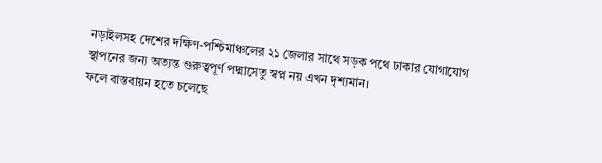নড়াইলসহ দেশের দক্ষিণ-পশ্চিমাঞ্চলের ২১ জেলার সাথে সড়ক পথে ঢাকার যোগাযোগ স্থাপনের জন্য অত্যন্ত গুরুত্বপূর্ণ পদ্মাসেতু স্বপ্ন নয় এখন দৃশ্যমান।
ফলে বাস্তবায়ন হতে চলেছে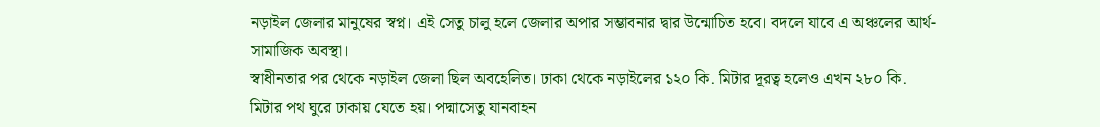নড়াইল জেলার মানুষের স্বপ্ন। এই সেতু চালু হলে জেলার অপার সম্ভাবনার দ্বার উন্মোচিত হবে। বদলে যাবে এ অঞ্চলের আর্থ-সামাজিক অবস্থা।
স্বাধীনতার পর থেকে নড়াইল জেলা ছিল অবহেলিত। ঢাকা থেকে নড়াইলের ১২০ কি. মিটার দূরত্ব হলেও এখন ২৮০ কি. মিটার পথ ঘুরে ঢাকায় যেতে হয়। পদ্মাসেতু যানবাহন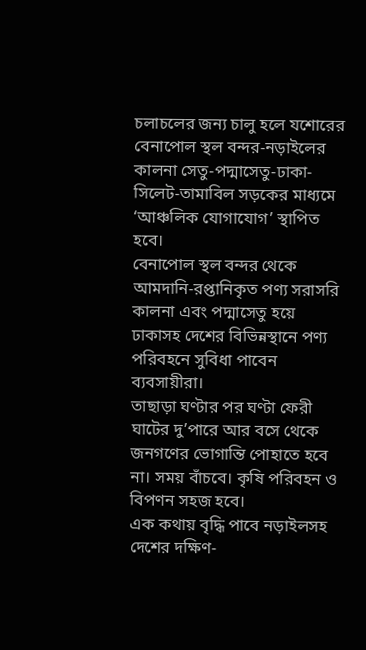চলাচলের জন্য চালু হলে যশোরের বেনাপোল স্থল বন্দর-নড়াইলের কালনা সেতু-পদ্মাসেতু-ঢাকা-সিলেট-তামাবিল সড়কের মাধ্যমে ‘আঞ্চলিক যোগাযোগ’ স্থাপিত হবে।
বেনাপোল স্থল বন্দর থেকে আমদানি-রপ্তানিকৃত পণ্য সরাসরি কালনা এবং পদ্মাসেতু হয়ে ঢাকাসহ দেশের বিভিন্নস্থানে পণ্য পরিবহনে সুবিধা পাবেন ব্যবসায়ীরা।
তাছাড়া ঘণ্টার পর ঘণ্টা ফেরী ঘাটের দু’পারে আর বসে থেকে জনগণের ভোগান্তি পোহাতে হবে না। সময় বাঁচবে। কৃষি পরিবহন ও বিপণন সহজ হবে।
এক কথায় বৃদ্ধি পাবে নড়াইলসহ দেশের দক্ষিণ-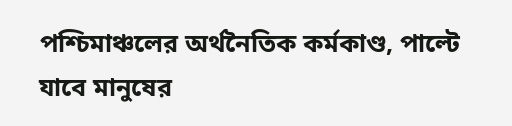পশ্চিমাঞ্চলের অর্থনৈতিক কর্মকাণ্ড, পাল্টে যাবে মানুষের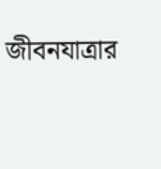জীবনযাত্রার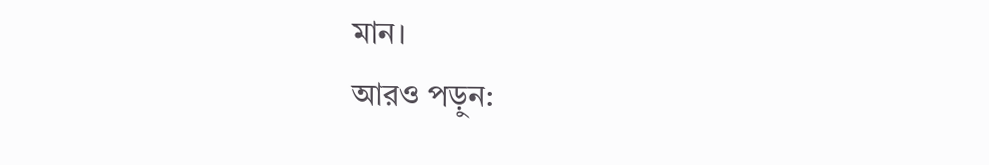মান।
আরও পড়ুন: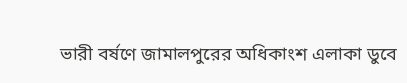ভারী বর্ষণে জামালপুরের অধিকাংশ এলাকা ডুবে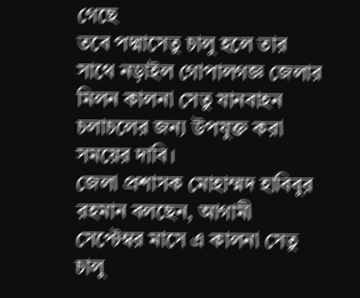গেছে
তবে পদ্মাসেতু চালু হলে তার সাথে নড়াইল গোপালগজ্ঞ জেলার মিলন কালনা সেতু যানবাহন চলাচলের জন্য উপযুক্ত করা সময়ের দাবি।
জেলা প্রশাসক মোহাম্মদ হাবিবুর রহমান বলছেন, আগামী সেপ্টেম্বর মাসে এ কালনা সেতু চালু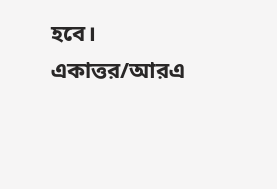হবে।
একাত্তর/আরএ